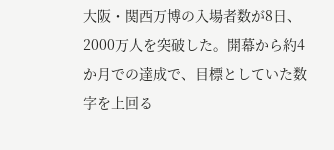大阪・関西万博の入場者数が8日、2000万人を突破した。開幕から約4か月での達成で、目標としていた数字を上回る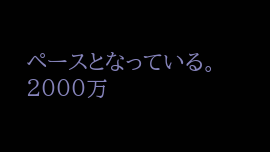ペースとなっている。
2000万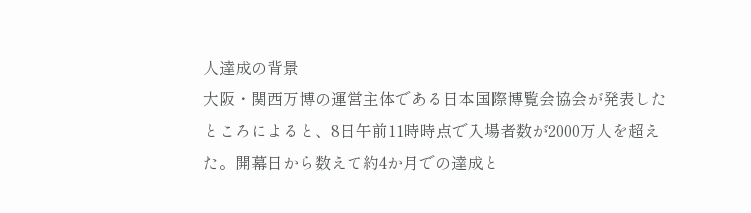人達成の背景
大阪・関西万博の運営主体である日本国際博覧会協会が発表したところによると、8日午前11時時点で入場者数が2000万人を超えた。開幕日から数えて約4か月での達成と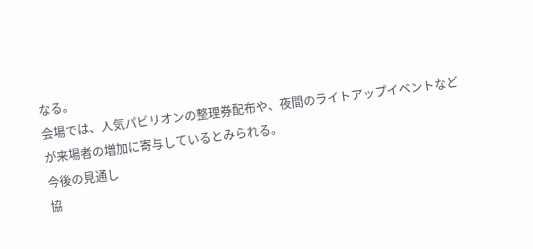なる。
会場では、人気パビリオンの整理券配布や、夜間のライトアップイベントなどが来場者の増加に寄与しているとみられる。
今後の見通し
協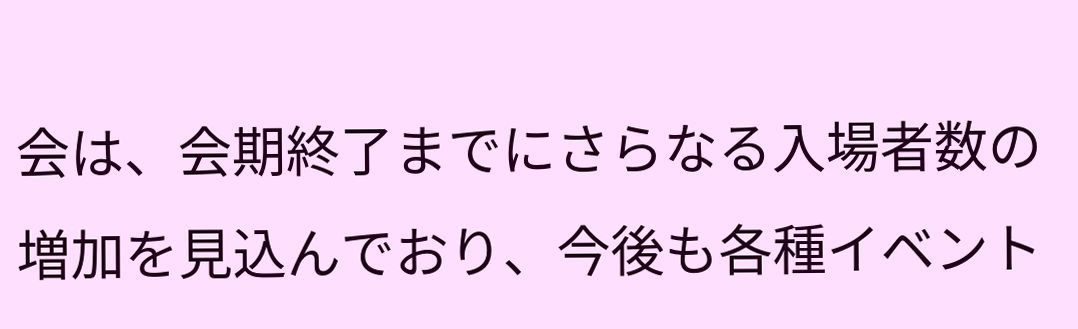会は、会期終了までにさらなる入場者数の増加を見込んでおり、今後も各種イベント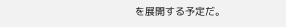を展開する予定だ。